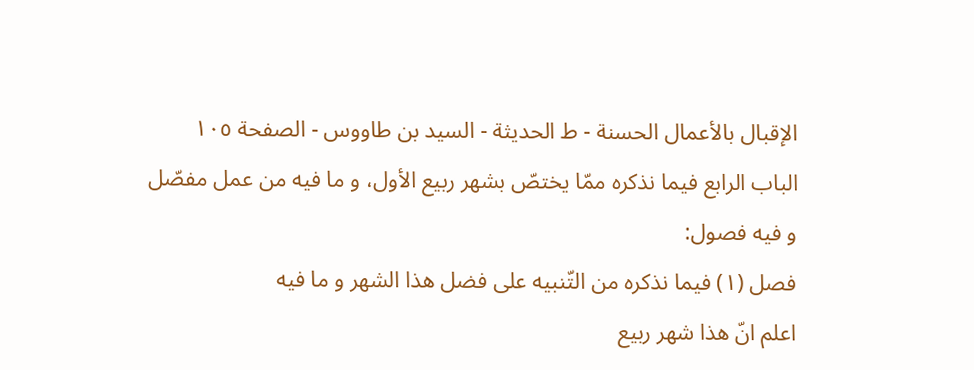الإقبال بالأعمال الحسنة - ط الحديثة - السيد بن طاووس - الصفحة ١٠٥
الباب الرابع فيما نذكره ممّا يختصّ بشهر ربيع الأول، و ما فيه من عمل مفصّل
و فيه فصول:
فصل (١) فيما نذكره من التّنبيه على فضل هذا الشهر و ما فيه
اعلم انّ هذا شهر ربيع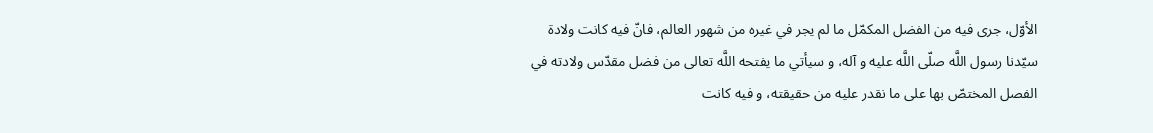الأوّل، جرى فيه من الفضل المكمّل ما لم يجر في غيره من شهور العالم، فانّ فيه كانت ولادة سيّدنا رسول اللَّه صلّى اللَّه عليه و آله، و سيأتي ما يفتحه اللَّه تعالى من فضل مقدّس ولادته في الفصل المختصّ بها على ما نقدر عليه من حقيقته، و فيه كانت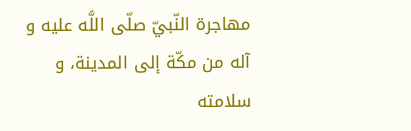مهاجرة النّبيّ صلّى اللَّه عليه و آله من مكّة إلى المدينة، و سلامته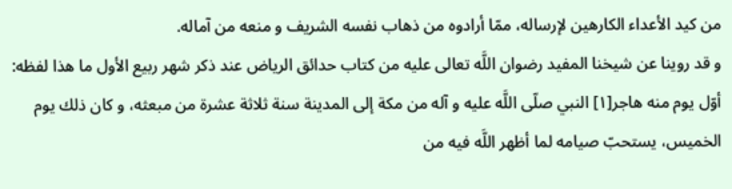من كيد الأعداء الكارهين لإرساله، ممّا أرادوه من ذهاب نفسه الشريف و منعه من آماله.
و قد روينا عن شيخنا المفيد رضوان اللَّه تعالى عليه من كتاب حدائق الرياض عند ذكر شهر ربيع الأول ما هذا لفظه:
أوّل يوم منه هاجر[١] النبي صلّى اللَّه عليه و آله من مكة إلى المدينة سنة ثلاثة عشرة من مبعثه، و كان ذلك يوم الخميس، يستحبّ صيامه لما أظهر اللَّه فيه من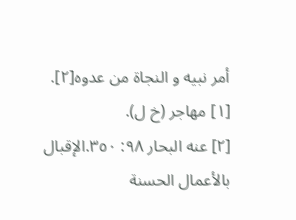أمر نبيه و النجاة من عدوه[٢].
[١] مهاجر (خ ل).
[٢] عنه البحار ٩٨: ٣٥٠.الإقبال بالأعمال الحسنة